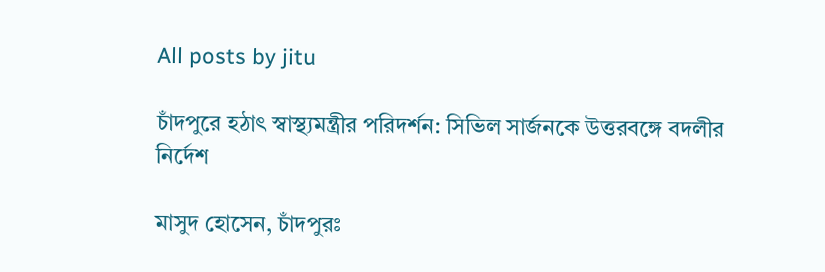All posts by jitu

চাঁদপুরে হঠাৎ স্বাস্থ্যমন্ত্রীর পরিদর্শন: সিভিল সার্জনকে উত্তরবঙ্গে বদলীর নির্দেশ

মাসুদ হোসেন, চাঁদপুরঃ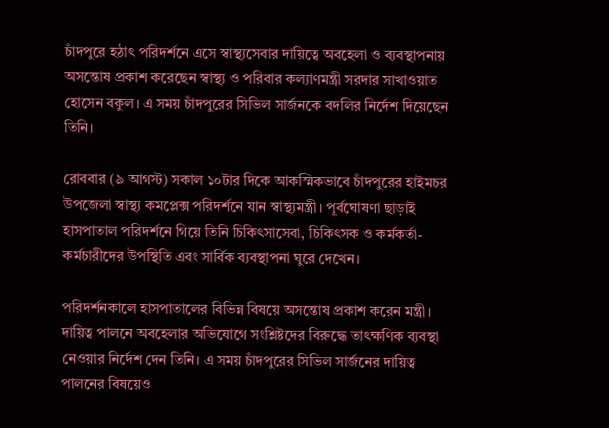চাঁদপুরে হঠাৎ পরিদর্শনে এসে স্বাস্থ্যসেবার দায়িত্বে অবহেলা ও ব্যবস্থাপনায় অসন্তোষ প্রকাশ করেছেন স্বাস্থ্য ও পরিবার কল্যাণমন্ত্রী সরদার সাখাওয়াত হোসেন বকুল। এ সময় চাঁদপুরের সিভিল সার্জনকে বদলির নির্দেশ দিয়েছেন তিনি।

রোববার (৯ আগস্ট) সকাল ১০টার দিকে আকস্মিকভাবে চাঁদপুরের হাইমচর উপজেলা স্বাস্থ্য কমপ্লেক্স পরিদর্শনে যান স্বাস্থ্যমন্ত্রী। পূর্বঘোষণা ছাড়াই হাসপাতাল পরিদর্শনে গিয়ে তিনি চিকিৎসাসেবা, চিকিৎসক ও কর্মকর্তা-কর্মচারীদের উপস্থিতি এবং সার্বিক ব্যবস্থাপনা ঘুরে দেখেন।

পরিদর্শনকালে হাসপাতালের বিভিন্ন বিষয়ে অসন্তোষ প্রকাশ করেন মন্ত্রী। দায়িত্ব পালনে অবহেলার অভিযোগে সংশ্লিষ্টদের বিরুদ্ধে তাৎক্ষণিক ব্যবস্থা নেওয়ার নির্দেশ দেন তিনি। এ সময় চাঁদপুরের সিভিল সার্জনের দায়িত্ব পালনের বিষয়েও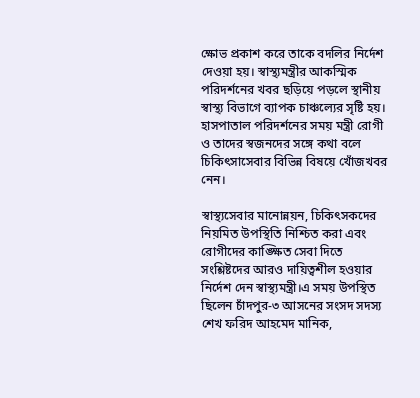ক্ষোভ প্রকাশ করে তাকে বদলির নির্দেশ দেওয়া হয়। স্বাস্থ্যমন্ত্রীর আকস্মিক পরিদর্শনের খবর ছড়িয়ে পড়লে স্থানীয় স্বাস্থ্য বিভাগে ব্যাপক চাঞ্চল্যের সৃষ্টি হয়। হাসপাতাল পরিদর্শনের সময় মন্ত্রী রোগী ও তাদের স্বজনদের সঙ্গে কথা বলে চিকিৎসাসেবার বিভিন্ন বিষয়ে খোঁজখবর নেন।

স্বাস্থ্যসেবার মানোন্নয়ন, চিকিৎসকদের নিয়মিত উপস্থিতি নিশ্চিত করা এবং রোগীদের কাঙ্ক্ষিত সেবা দিতে সংশ্লিষ্টদের আরও দায়িত্বশীল হওয়ার নির্দেশ দেন স্বাস্থ্যমন্ত্রী।এ সময় উপস্থিত ছিলেন চাঁদপুর-৩ আসনের সংসদ সদস্য শেখ ফরিদ আহমেদ মানিক,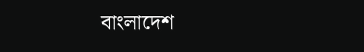বাংলাদেশ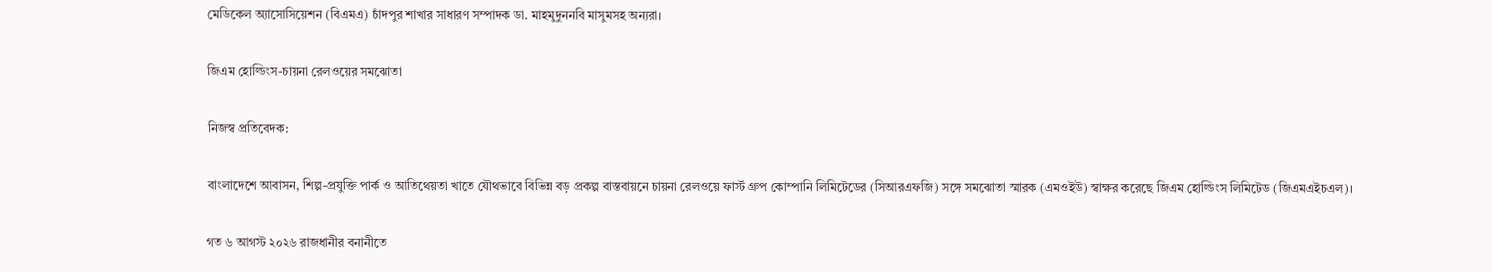মেডিকেল অ্যাসোসিয়েশন (বিএমএ) চাঁদপুর শাখার সাধারণ সম্পাদক ডা. মাহমুদুননবি মাসুমসহ অন্যরা।

জিএম হোল্ডিংস-চায়না রেলওয়ের সমঝোতা

নিজস্ব প্রতিবেদক:

বাংলাদেশে আবাসন, শিল্প-প্রযুক্তি পার্ক ও আতিথেয়তা খাতে যৌথভাবে বিভিন্ন বড় প্রকল্প বাস্তবায়নে চায়না রেলওয়ে ফার্স্ট গ্রুপ কোম্পানি লিমিটেডের (সিআরএফজি) সঙ্গে সমঝোতা স্মারক (এমওইউ) স্বাক্ষর করেছে জিএম হোল্ডিংস লিমিটেড (জিএমএইচএল)।

গত ৬ আগস্ট ২০২৬ রাজধানীর বনানীতে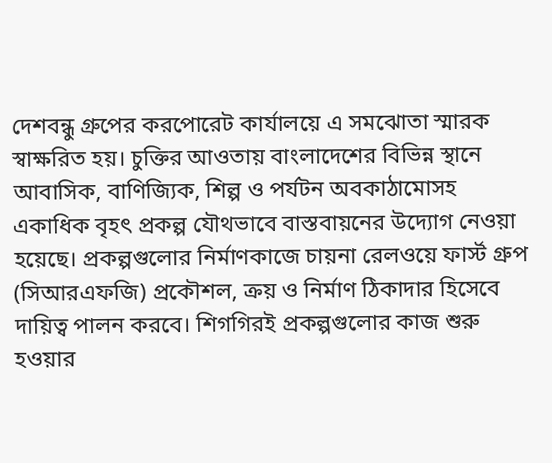দেশবন্ধু গ্রুপের করপোরেট কার্যালয়ে এ সমঝোতা স্মারক স্বাক্ষরিত হয়। চুক্তির আওতায় বাংলাদেশের বিভিন্ন স্থানে আবাসিক, বাণিজ্যিক, শিল্প ও পর্যটন অবকাঠামোসহ একাধিক বৃহৎ প্রকল্প যৌথভাবে বাস্তবায়নের উদ্যোগ নেওয়া হয়েছে। প্রকল্পগুলোর নির্মাণকাজে চায়না রেলওয়ে ফার্স্ট গ্রুপ (সিআরএফজি) প্রকৌশল, ক্রয় ও নির্মাণ ঠিকাদার হিসেবে দায়িত্ব পালন করবে। শিগগিরই প্রকল্পগুলোর কাজ শুরু হওয়ার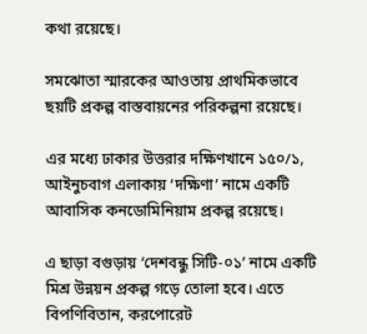কথা রয়েছে।

সমঝোতা স্মারকের আওতায় প্রাথমিকভাবে ছয়টি প্রকল্প বাস্তবায়নের পরিকল্পনা রয়েছে।

এর মধ্যে ঢাকার উত্তরার দক্ষিণখানে ১৫০/১, আইনুচবাগ এলাকায় ‘দক্ষিণা’ নামে একটি আবাসিক কনডোমিনিয়াম প্রকল্প রয়েছে।

এ ছাড়া বগুড়ায় ‘দেশবন্ধু সিটি-০১’ নামে একটি মিশ্র উন্নয়ন প্রকল্প গড়ে তোলা হবে। এতে বিপণিবিতান, করপোরেট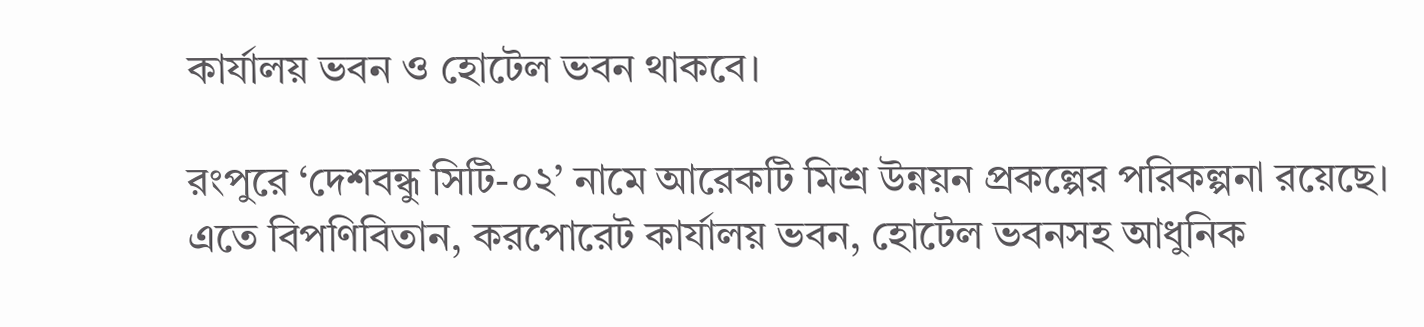কার্যালয় ভবন ও হোটেল ভবন থাকবে।

রংপুরে ‘দেশবন্ধু সিটি-০২’ নামে আরেকটি মিশ্র উন্নয়ন প্রকল্পের পরিকল্পনা রয়েছে। এতে বিপণিবিতান, করপোরেট কার্যালয় ভবন, হোটেল ভবনসহ আধুনিক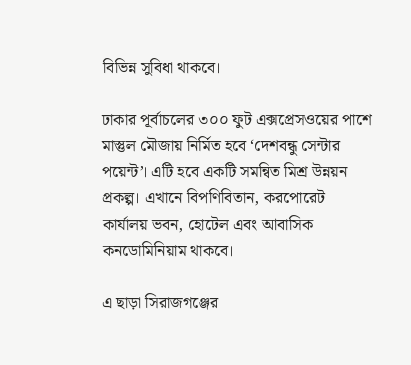বিভিন্ন সুবিধা থাকবে।

ঢাকার পূর্বাচলের ৩০০ ফুট এক্সপ্রেসওয়ের পাশে মাস্তুল মৌজায় নির্মিত হবে ‘দেশবন্ধু সেন্টার পয়েন্ট’। এটি হবে একটি সমন্বিত মিশ্র উন্নয়ন প্রকল্প। এখানে বিপণিবিতান, করপোরেট কার্যালয় ভবন, হোটেল এবং আবাসিক কনডোমিনিয়াম থাকবে।

এ ছাড়া সিরাজগঞ্জের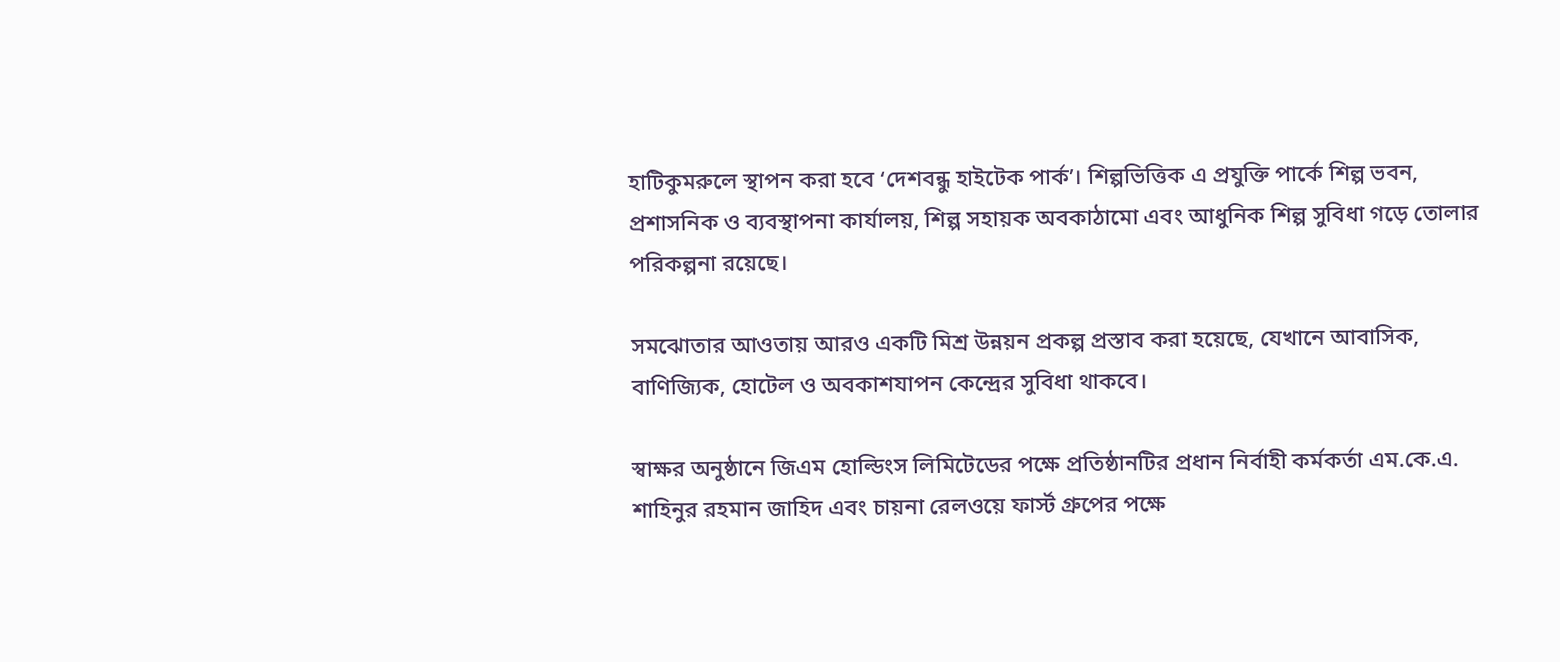হাটিকুমরুলে স্থাপন করা হবে ‘দেশবন্ধু হাইটেক পার্ক’। শিল্পভিত্তিক এ প্রযুক্তি পার্কে শিল্প ভবন, প্রশাসনিক ও ব্যবস্থাপনা কার্যালয়, শিল্প সহায়ক অবকাঠামো এবং আধুনিক শিল্প সুবিধা গড়ে তোলার পরিকল্পনা রয়েছে।

সমঝোতার আওতায় আরও একটি মিশ্র উন্নয়ন প্রকল্প প্রস্তাব করা হয়েছে, যেখানে আবাসিক, বাণিজ্যিক, হোটেল ও অবকাশযাপন কেন্দ্রের সুবিধা থাকবে।

স্বাক্ষর অনুষ্ঠানে জিএম হোল্ডিংস লিমিটেডের পক্ষে প্রতিষ্ঠানটির প্রধান নির্বাহী কর্মকর্তা এম.কে.এ. শাহিনুর রহমান জাহিদ এবং চায়না রেলওয়ে ফার্স্ট গ্রুপের পক্ষে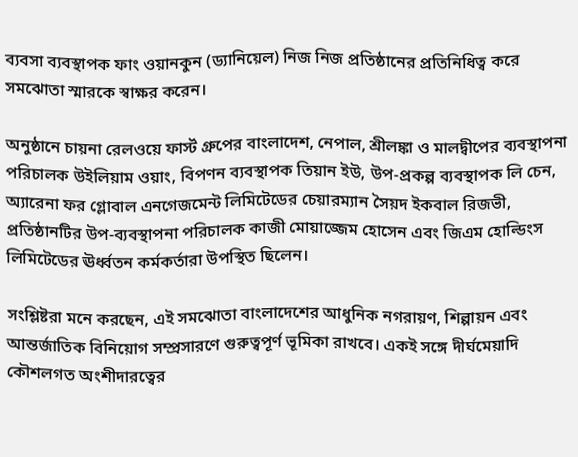ব্যবসা ব্যবস্থাপক ফাং ওয়ানকুন (ড্যানিয়েল) নিজ নিজ প্রতিষ্ঠানের প্রতিনিধিত্ব করে সমঝোতা স্মারকে স্বাক্ষর করেন।

অনুষ্ঠানে চায়না রেলওয়ে ফার্স্ট গ্রুপের বাংলাদেশ, নেপাল, শ্রীলঙ্কা ও মালদ্বীপের ব্যবস্থাপনা পরিচালক উইলিয়াম ওয়াং, বিপণন ব্যবস্থাপক তিয়ান ইউ, উপ-প্রকল্প ব্যবস্থাপক লি চেন, অ্যারেনা ফর গ্লোবাল এনগেজমেন্ট লিমিটেডের চেয়ারম্যান সৈয়দ ইকবাল রিজভী, প্রতিষ্ঠানটির উপ-ব্যবস্থাপনা পরিচালক কাজী মোয়াজ্জেম হোসেন এবং জিএম হোল্ডিংস লিমিটেডের ঊর্ধ্বতন কর্মকর্তারা উপস্থিত ছিলেন।

সংশ্লিষ্টরা মনে করছেন, এই সমঝোতা বাংলাদেশের আধুনিক নগরায়ণ, শিল্পায়ন এবং আন্তর্জাতিক বিনিয়োগ সম্প্রসারণে গুরুত্বপূর্ণ ভূমিকা রাখবে। একই সঙ্গে দীর্ঘমেয়াদি কৌশলগত অংশীদারত্বের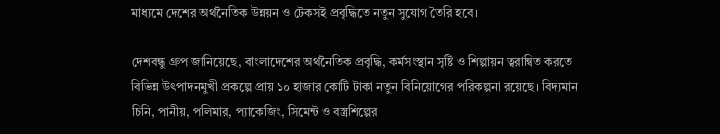মাধ্যমে দেশের অর্থনৈতিক উন্নয়ন ও টেকসই প্রবৃদ্ধিতে নতুন সুযোগ তৈরি হবে।

দেশবন্ধু গ্রুপ জানিয়েছে, বাংলাদেশের অর্থনৈতিক প্রবৃদ্ধি, কর্মসংস্থান সৃষ্টি ও শিল্পায়ন ত্বরান্বিত করতে বিভিন্ন উৎপাদনমুখী প্রকল্পে প্রায় ১০ হাজার কোটি টাকা নতুন বিনিয়োগের পরিকল্পনা রয়েছে। বিদ্যমান চিনি, পানীয়, পলিমার, প্যাকেজিং, সিমেন্ট ও বস্ত্রশিল্পের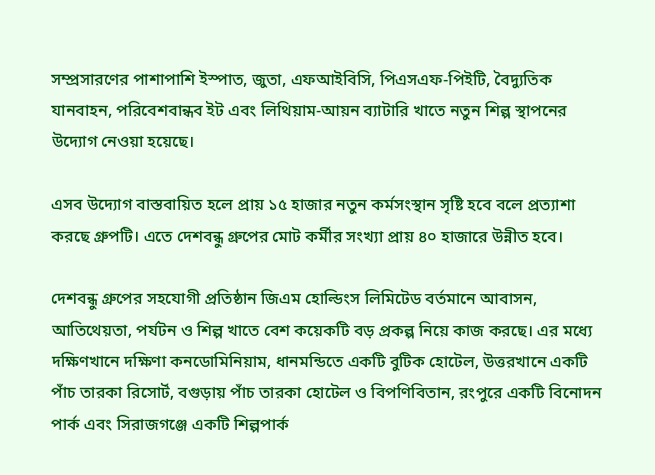সম্প্রসারণের পাশাপাশি ইস্পাত, জুতা, এফআইবিসি, পিএসএফ-পিইটি, বৈদ্যুতিক যানবাহন, পরিবেশবান্ধব ইট এবং লিথিয়াম-আয়ন ব্যাটারি খাতে নতুন শিল্প স্থাপনের উদ্যোগ নেওয়া হয়েছে।

এসব উদ্যোগ বাস্তবায়িত হলে প্রায় ১৫ হাজার নতুন কর্মসংস্থান সৃষ্টি হবে বলে প্রত্যাশা করছে গ্রুপটি। এতে দেশবন্ধু গ্রুপের মোট কর্মীর সংখ্যা প্রায় ৪০ হাজারে উন্নীত হবে।

দেশবন্ধু গ্রুপের সহযোগী প্রতিষ্ঠান জিএম হোল্ডিংস লিমিটেড বর্তমানে আবাসন, আতিথেয়তা, পর্যটন ও শিল্প খাতে বেশ কয়েকটি বড় প্রকল্প নিয়ে কাজ করছে। এর মধ্যে দক্ষিণখানে দক্ষিণা কনডোমিনিয়াম, ধানমন্ডিতে একটি বুটিক হোটেল, উত্তরখানে একটি পাঁচ তারকা রিসোর্ট, বগুড়ায় পাঁচ তারকা হোটেল ও বিপণিবিতান, রংপুরে একটি বিনোদন পার্ক এবং সিরাজগঞ্জে একটি শিল্পপার্ক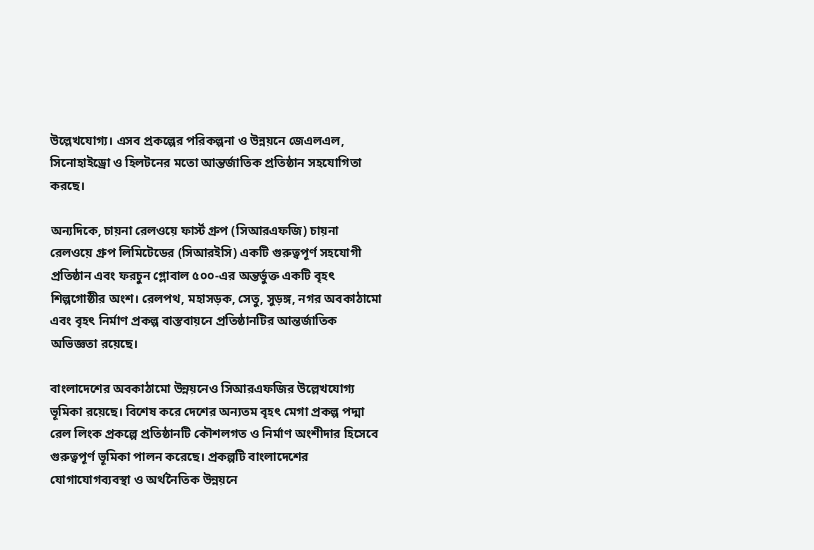উল্লেখযোগ্য। এসব প্রকল্পের পরিকল্পনা ও উন্নয়নে জেএলএল, সিনোহাইড্রো ও হিলটনের মতো আন্তর্জাতিক প্রতিষ্ঠান সহযোগিতা করছে।

অন্যদিকে, চায়না রেলওয়ে ফার্স্ট গ্রুপ (সিআরএফজি) চায়না রেলওয়ে গ্রুপ লিমিটেডের (সিআরইসি) একটি গুরুত্বপূর্ণ সহযোগী প্রতিষ্ঠান এবং ফরচুন গ্লোবাল ৫০০-এর অন্তর্ভুক্ত একটি বৃহৎ শিল্পগোষ্ঠীর অংশ। রেলপথ, মহাসড়ক, সেতু, সুড়ঙ্গ, নগর অবকাঠামো এবং বৃহৎ নির্মাণ প্রকল্প বাস্তবায়নে প্রতিষ্ঠানটির আন্তর্জাতিক অভিজ্ঞতা রয়েছে।

বাংলাদেশের অবকাঠামো উন্নয়নেও সিআরএফজির উল্লেখযোগ্য ভূমিকা রয়েছে। বিশেষ করে দেশের অন্যতম বৃহৎ মেগা প্রকল্প পদ্মা রেল লিংক প্রকল্পে প্রতিষ্ঠানটি কৌশলগত ও নির্মাণ অংশীদার হিসেবে গুরুত্বপূর্ণ ভূমিকা পালন করেছে। প্রকল্পটি বাংলাদেশের যোগাযোগব্যবস্থা ও অর্থনৈতিক উন্নয়নে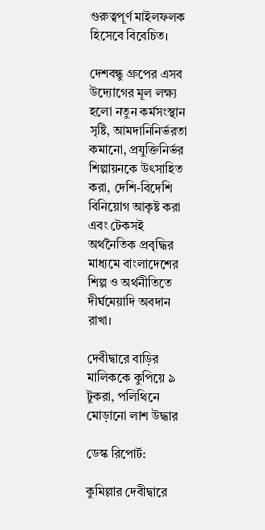গুরুত্বপূর্ণ মাইলফলক হিসেবে বিবেচিত।

দেশবন্ধু গ্রুপের এসব উদ্যোগের মূল লক্ষ্য হলো নতুন কর্মসংস্থান সৃষ্টি, আমদানিনির্ভরতা কমানো, প্রযুক্তিনির্ভর শিল্পায়নকে উৎসাহিত করা, দেশি-বিদেশি বিনিয়োগ আকৃষ্ট করা এবং টেকসই অর্থনৈতিক প্রবৃদ্ধির মাধ্যমে বাংলাদেশের শিল্প ও অর্থনীতিতে দীর্ঘমেয়াদি অবদান রাখা।

দেবীদ্বারে বাড়ির মালিককে কুপিয়ে ৯ টুকরা, পলিথিনে মোড়ানো লাশ উদ্ধার

ডেস্ক রিপোর্ট:

কুমিল্লার দেবীদ্বারে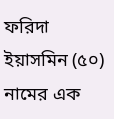ফরিদা ইয়াসমিন (৫০) নামের এক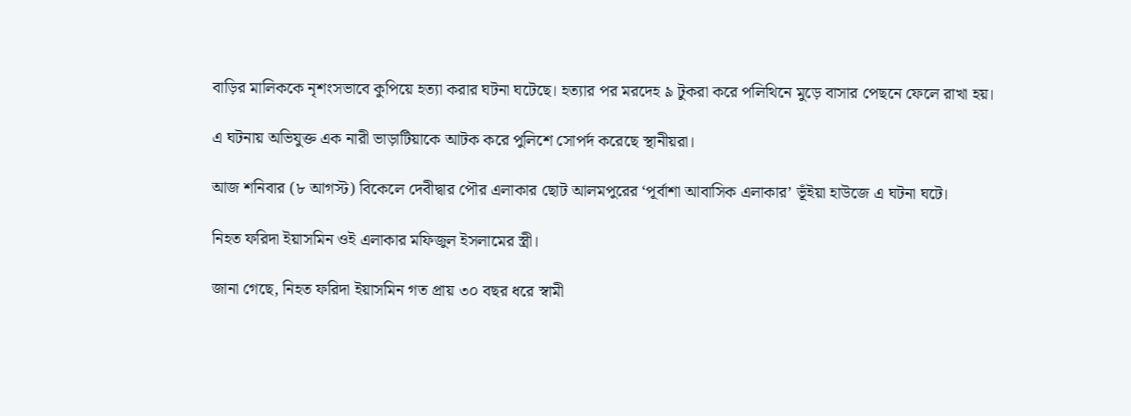বাড়ির মালিককে নৃশংসভাবে কুপিয়ে হত্যা করার ঘটনা ঘটেছে। হত্যার পর মরদেহ ৯ টুকরা করে পলিথিনে মুড়ে বাসার পেছনে ফেলে রাখা হয়।

এ ঘটনায় অভিযুক্ত এক নারী ভাড়াটিয়াকে আটক করে পুলিশে সোপর্দ করেছে স্থানীয়রা।

আজ শনিবার (৮ আগস্ট) বিকেলে দেবীদ্বার পৌর এলাকার ছোট আলমপুরের ‘পূর্বাশা আবাসিক এলাকার’ ভূঁইয়া হাউজে এ ঘটনা ঘটে।

নিহত ফরিদা ইয়াসমিন ওই এলাকার মফিজুল ইসলামের স্ত্রী।

জানা গেছে, নিহত ফরিদা ইয়াসমিন গত প্রায় ৩০ বছর ধরে স্বামী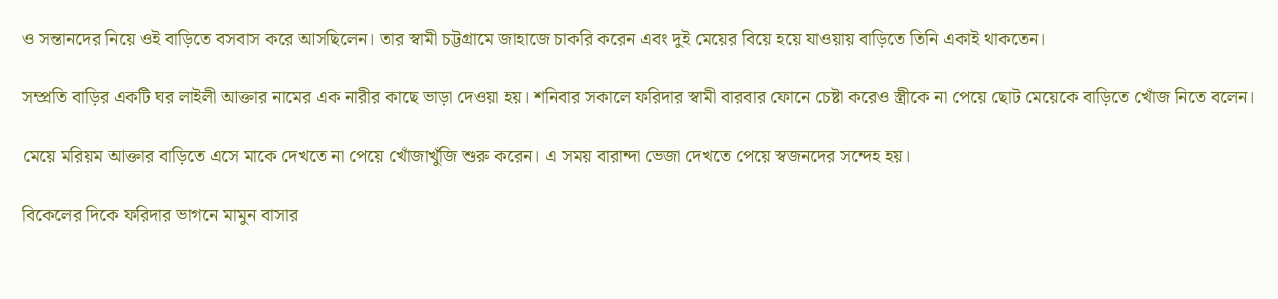ও সন্তানদের নিয়ে ওই বাড়িতে বসবাস করে আসছিলেন। তার স্বামী চট্টগ্রামে জাহাজে চাকরি করেন এবং দুই মেয়ের বিয়ে হয়ে যাওয়ায় বাড়িতে তিনি একাই থাকতেন।

সম্প্রতি বাড়ির একটি ঘর লাইলী আক্তার নামের এক নারীর কাছে ভাড়া দেওয়া হয়। শনিবার সকালে ফরিদার স্বামী বারবার ফোনে চেষ্টা করেও স্ত্রীকে না পেয়ে ছোট মেয়েকে বাড়িতে খোঁজ নিতে বলেন।

মেয়ে মরিয়ম আক্তার বাড়িতে এসে মাকে দেখতে না পেয়ে খোঁজাখুঁজি শুরু করেন। এ সময় বারান্দা ভেজা দেখতে পেয়ে স্বজনদের সন্দেহ হয়।

বিকেলের দিকে ফরিদার ভাগনে মামুন বাসার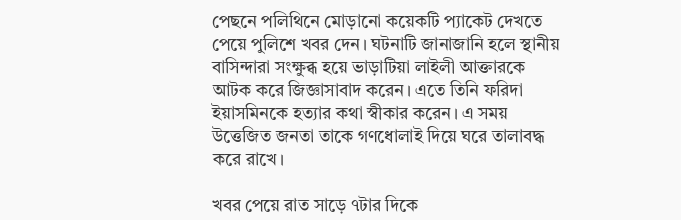পেছনে পলিথিনে মোড়ানো কয়েকটি প্যাকেট দেখতে পেয়ে পুলিশে খবর দেন। ঘটনাটি জানাজানি হলে স্থানীয় বাসিন্দারা সংক্ষুব্ধ হয়ে ভাড়াটিয়া লাইলী আক্তারকে আটক করে জিজ্ঞাসাবাদ করেন। এতে তিনি ফরিদা ইয়াসমিনকে হত্যার কথা স্বীকার করেন। এ সময় উত্তেজিত জনতা তাকে গণধোলাই দিয়ে ঘরে তালাবদ্ধ করে রাখে।

খবর পেয়ে রাত সাড়ে ৭টার দিকে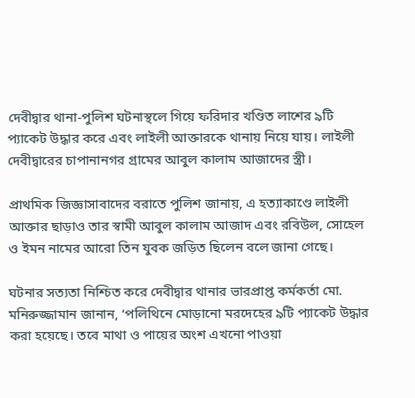দেবীদ্বার থানা-পুলিশ ঘটনাস্থলে গিয়ে ফরিদার খণ্ডিত লাশের ৯টি প্যাকেট উদ্ধার করে এবং লাইলী আক্তারকে থানায় নিয়ে যায়। লাইলী দেবীদ্বারের চাপানানগর গ্রামের আবুল কালাম আজাদের স্ত্রী।

প্রাথমিক জিজ্ঞাসাবাদের বরাতে পুলিশ জানায়, এ হত্যাকাণ্ডে লাইলী আক্তার ছাড়াও তার স্বামী আবুল কালাম আজাদ এবং রবিউল, সোহেল ও ইমন নামের আরো তিন যুবক জড়িত ছিলেন বলে জানা গেছে।

ঘটনার সত্যতা নিশ্চিত করে দেবীদ্বার থানার ভারপ্রাপ্ত কর্মকর্তা মো. মনিরুজ্জামান জানান, ‘পলিথিনে মোড়ানো মরদেহের ৯টি প্যাকেট উদ্ধার করা হয়েছে। তবে মাথা ও পায়ের অংশ এখনো পাওয়া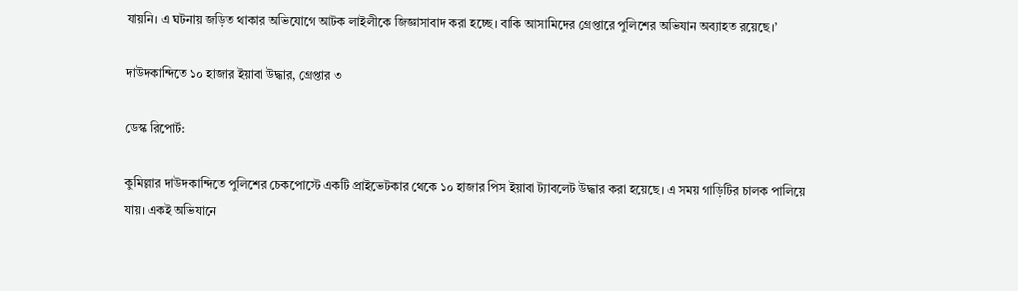যায়নি। এ ঘটনায় জড়িত থাকার অভিযোগে আটক লাইলীকে জিজ্ঞাসাবাদ করা হচ্ছে। বাকি আসামিদের গ্রেপ্তারে পুলিশের অভিযান অব্যাহত রয়েছে।’

দাউদকান্দিতে ১০ হাজার ইয়াবা উদ্ধার, গ্রেপ্তার ৩

ডেস্ক রিপোর্ট:

কুমিল্লার দাউদকান্দিতে পুলিশের চেকপোস্টে একটি প্রাইভেটকার থেকে ১০ হাজার পিস ইয়াবা ট্যাবলেট উদ্ধার করা হয়েছে। এ সময় গাড়িটির চালক পালিয়ে যায়। একই অভিযানে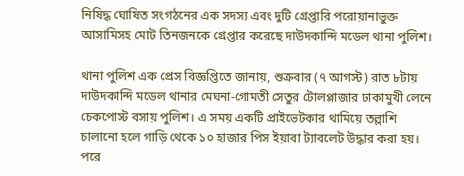নিষিদ্ধ ঘোষিত সংগঠনের এক সদস্য এবং দুটি গ্রেপ্তারি পরোয়ানাভুক্ত আসামিসহ মোট তিনজনকে গ্রেপ্তার করেছে দাউদকান্দি মডেল থানা পুলিশ।

থানা পুলিশ এক প্রেস বিজ্ঞপ্তিতে জানায়, শুক্রবার (৭ আগস্ট) রাত ৮টায় দাউদকান্দি মডেল থানার মেঘনা-গোমতী সেতুর টোলপ্লাজার ঢাকামুখী লেনে চেকপোস্ট বসায় পুলিশ। এ সময় একটি প্রাইভেটকার থামিয়ে তল্লাশি চালানো হলে গাড়ি থেকে ১০ হাজার পিস ইয়াবা ট্যাবলেট উদ্ধার করা হয়। পরে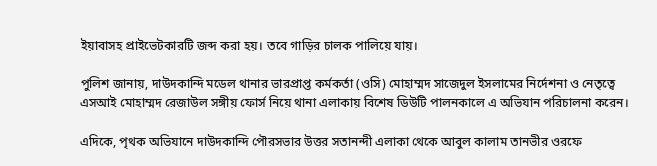ইয়াবাসহ প্রাইভেটকারটি জব্দ করা হয়। তবে গাড়ির চালক পালিয়ে যায়।

পুলিশ জানায়, দাউদকান্দি মডেল থানার ভারপ্রাপ্ত কর্মকর্তা (ওসি) মোহাম্মদ সাজেদুল ইসলামের নির্দেশনা ও নেতৃত্বে এসআই মোহাম্মদ রেজাউল সঙ্গীয় ফোর্স নিয়ে থানা এলাকায় বিশেষ ডিউটি পালনকালে এ অভিযান পরিচালনা করেন।

এদিকে, পৃথক অভিযানে দাউদকান্দি পৌরসভার উত্তর সতানন্দী এলাকা থেকে আবুল কালাম তানভীর ওরফে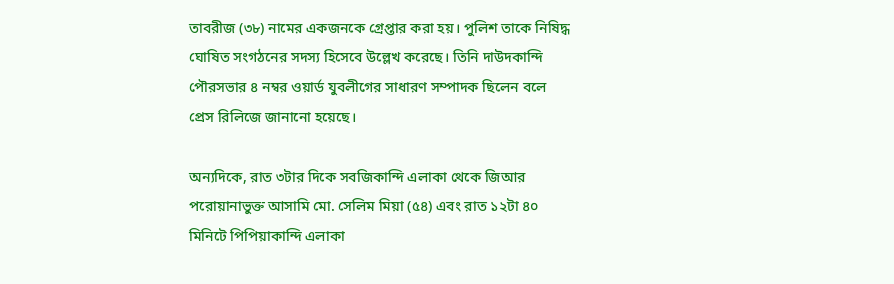তাবরীজ (৩৮) নামের একজনকে গ্রেপ্তার করা হয়। পুলিশ তাকে নিষিদ্ধ ঘোষিত সংগঠনের সদস্য হিসেবে উল্লেখ করেছে। তিনি দাউদকান্দি পৌরসভার ৪ নম্বর ওয়ার্ড যুবলীগের সাধারণ সম্পাদক ছিলেন বলে প্রেস রিলিজে জানানো হয়েছে।

অন্যদিকে, রাত ৩টার দিকে সবজিকান্দি এলাকা থেকে জিআর পরোয়ানাভুক্ত আসামি মো. সেলিম মিয়া (৫৪) এবং রাত ১২টা ৪০ মিনিটে পিপিয়াকান্দি এলাকা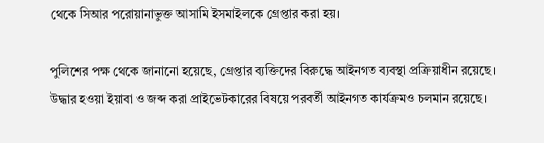থেকে সিআর পরোয়ানাভুক্ত আসামি ইসমাইলকে গ্রেপ্তার করা হয়।

পুলিশের পক্ষ থেকে জানানো হয়েছে, গ্রেপ্তার ব্যক্তিদের বিরুদ্ধে আইনগত ব্যবস্থা প্রক্রিয়াধীন রয়েছে। উদ্ধার হওয়া ইয়াবা ও জব্দ করা প্রাইভেটকারের বিষয়ে পরবর্তী আইনগত কার্যক্রমও চলমান রয়েছে।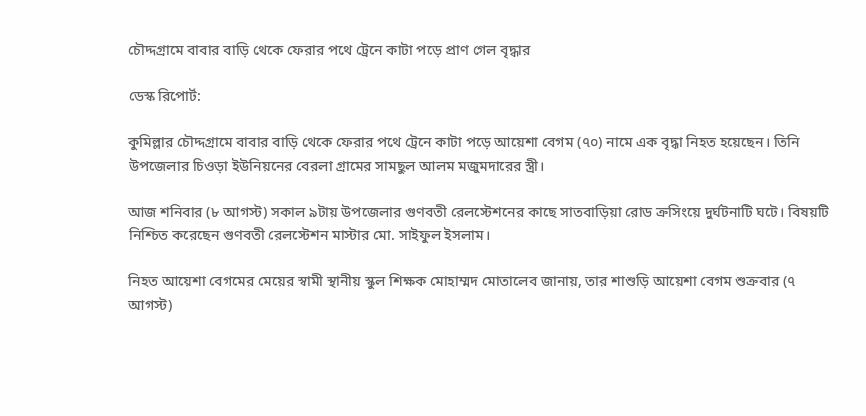চৌদ্দগ্রামে বাবার বাড়ি থেকে ফেরার পথে ট্রেনে কাটা পড়ে প্রাণ গেল বৃদ্ধার

ডেস্ক রিপোর্ট:

কুমিল্লার চৌদ্দগ্রামে বাবার বাড়ি থেকে ফেরার পথে ট্রেনে কাটা পড়ে আয়েশা বেগম (৭০) নামে এক বৃদ্ধা নিহত হয়েছেন। তিনি উপজেলার চিওড়া ইউনিয়নের বেরলা গ্রামের সামছুল আলম মজুমদারের স্ত্রী।

আজ শনিবার (৮ আগস্ট) সকাল ৯টায় উপজেলার গুণবতী রেলস্টেশনের কাছে সাতবাড়িয়া রোড ক্রসিংয়ে দুর্ঘটনাটি ঘটে। বিষয়টি নিশ্চিত করেছেন গুণবতী রেলস্টেশন মাস্টার মো. সাইফুল ইসলাম।

নিহত আয়েশা বেগমের মেয়ের স্বামী স্থানীয় স্কুল শিক্ষক মোহাম্মদ মোতালেব জানায়, তার শাশুড়ি আয়েশা বেগম শুক্রবার (৭ আগস্ট)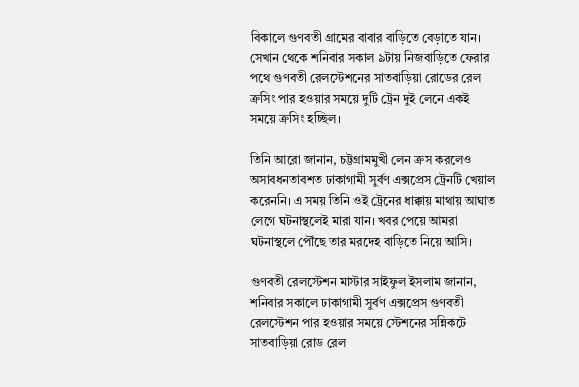বিকালে গুণবতী গ্রামের বাবার বাড়িতে বেড়াতে যান। সেখান থেকে শনিবার সকাল ৯টায় নিজবাড়িতে ফেরার পথে গুণবতী রেলস্টেশনের সাতবাড়িয়া রোডের রেল ক্রসিং পার হওয়ার সময়ে দুটি ট্রেন দুই লেনে একই সময়ে ক্রসিং হচ্ছিল।

তিনি আরো জানান, চট্টগ্রামমুখী লেন ক্রস করলেও অসাবধনতাবশত ঢাকাগামী সুর্বণ এক্সপ্রেস ট্রেনটি খেয়াল করেননি। এ সময় তিনি ওই ট্রেনের ধাক্কায় মাথায় আঘাত লেগে ঘটনাস্থলেই মারা যান। খবর পেয়ে আমরা ঘটনাস্থলে পৌঁছে তার মরদেহ বাড়িতে নিয়ে আসি।

গুণবতী রেলস্টেশন মাস্টার সাইফুল ইসলাম জানান, শনিবার সকালে ঢাকাগামী সুর্বণ এক্সপ্রেস গুণবতী রেলস্টেশন পার হওয়ার সময়ে স্টেশনের সন্নিকটে সাতবাড়িয়া রোড রেল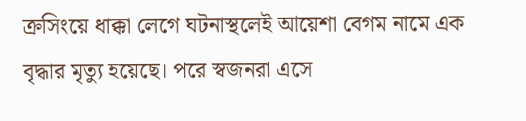ক্রসিংয়ে ধাক্কা লেগে ঘটনাস্থলেই আয়েশা বেগম নামে এক বৃদ্ধার মৃত্যু হয়েছে। পরে স্বজনরা এসে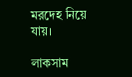মরদেহ নিয়ে যায়।

লাকসাম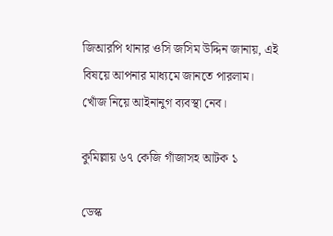জিআরপি থানার ওসি জসিম উদ্দিন জানায়, এই বিষয়ে আপনার মাধ্যমে জানতে পারলাম। খোঁজ নিয়ে আইনানুগ ব্যবস্থা নেব।

কুমিল্লায় ৬৭ কেজি গাঁজাসহ আটক ১

ডেস্ক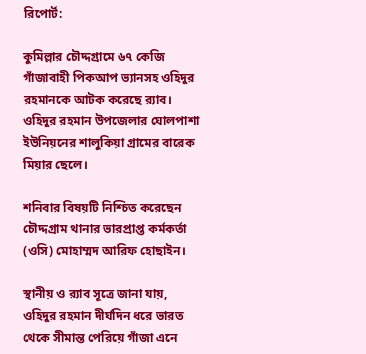রিপোর্ট:

কুমিল্লার চৌদ্দগ্রামে ৬৭ কেজি গাঁজাবাহী পিকআপ ভ্যানসহ ওহিদুর রহমানকে আটক করেছে র‍্যাব। ওহিদুর রহমান উপজেলার ঘোলপাশা ইউনিয়নের শালুকিয়া গ্রামের বারেক মিয়ার ছেলে।

শনিবার বিষয়টি নিশ্চিত করেছেন চৌদ্দগ্রাম থানার ভারপ্রাপ্ত কর্মকর্তা (ওসি) মোহাম্মদ আরিফ হোছাইন।

স্থানীয় ও র‍্যাব সূত্রে জানা যায়, ওহিদুর রহমান দীর্ঘদিন ধরে ভারত থেকে সীমান্ত পেরিয়ে গাঁজা এনে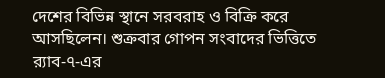দেশের বিভিন্ন স্থানে সরবরাহ ও বিক্রি করে আসছিলেন। শুক্রবার গোপন সংবাদের ভিত্তিতে র‍্যাব-৭-এর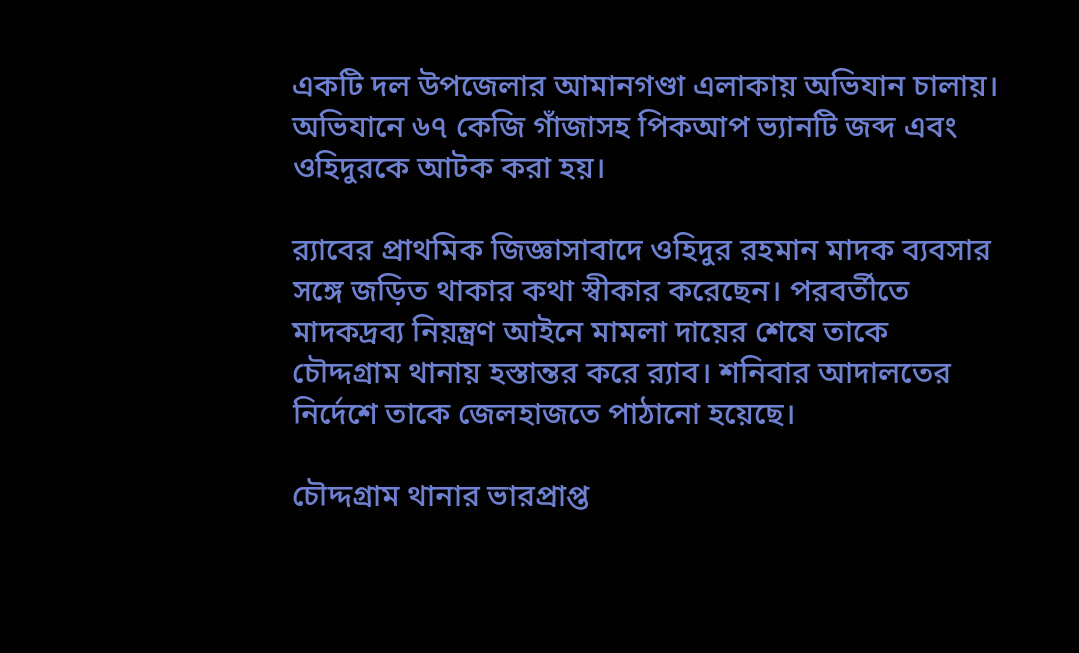একটি দল উপজেলার আমানগণ্ডা এলাকায় অভিযান চালায়। অভিযানে ৬৭ কেজি গাঁজাসহ পিকআপ ভ্যানটি জব্দ এবং ওহিদুরকে আটক করা হয়।

র‍্যাবের প্রাথমিক জিজ্ঞাসাবাদে ওহিদুর রহমান মাদক ব্যবসার সঙ্গে জড়িত থাকার কথা স্বীকার করেছেন। পরবর্তীতে মাদকদ্রব্য নিয়ন্ত্রণ আইনে মামলা দায়ের শেষে তাকে চৌদ্দগ্রাম থানায় হস্তান্তর করে র‍্যাব। শনিবার আদালতের নির্দেশে তাকে জেলহাজতে পাঠানো হয়েছে।

চৌদ্দগ্রাম থানার ভারপ্রাপ্ত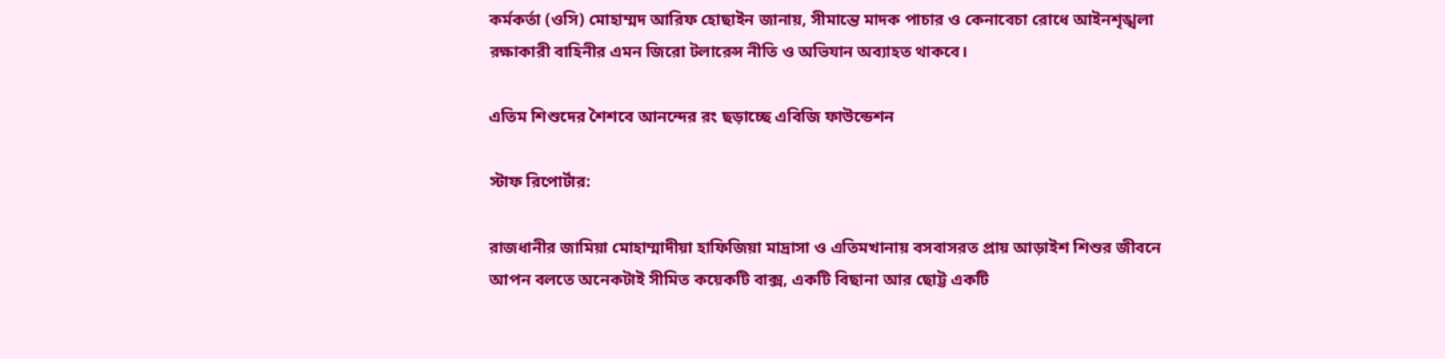কর্মকর্তা (ওসি) মোহাম্মদ আরিফ হোছাইন জানায়, সীমান্তে মাদক পাচার ও কেনাবেচা রোধে আইনশৃঙ্খলা রক্ষাকারী বাহিনীর এমন জিরো টলারেন্স নীতি ও অভিযান অব্যাহত থাকবে।

এতিম শিশুদের শৈশবে আনন্দের রং ছড়াচ্ছে এবিজি ফাউন্ডেশন

স্টাফ রিপোর্টার:

রাজধানীর জামিয়া মোহাম্মাদীয়া হাফিজিয়া মাদ্রাসা ও এতিমখানায় বসবাসরত প্রায় আড়াইশ শিশুর জীবনে আপন বলতে অনেকটাই সীমিত কয়েকটি বাক্স, একটি বিছানা আর ছোট্ট একটি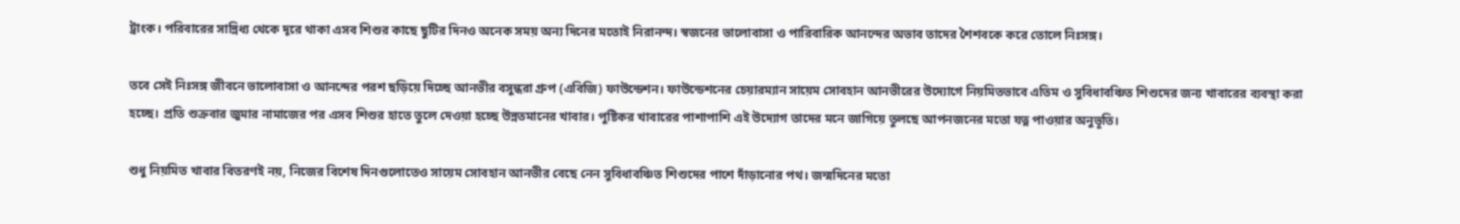ট্রাংক। পরিবারের সান্নিধ্য থেকে দূরে থাকা এসব শিশুর কাছে ছুটির দিনও অনেক সময় অন্য দিনের মতোই নিরানন্দ। স্বজনের ভালোবাসা ও পারিবারিক আনন্দের অভাব তাদের শৈশবকে করে তোলে নিঃসঙ্গ।

তবে সেই নিঃসঙ্গ জীবনে ভালোবাসা ও আনন্দের পরশ ছড়িয়ে দিচ্ছে আনভীর বসুন্ধরা গ্রুপ (এবিজি) ফাউন্ডেশন। ফাউন্ডেশনের চেয়ারম্যান সায়েম সোবহান আনভীরের উদ্যোগে নিয়মিতভাবে এতিম ও সুবিধাবঞ্চিত শিশুদের জন্য খাবারের ব্যবস্থা করা হচ্ছে। প্রতি শুক্রবার জুমার নামাজের পর এসব শিশুর হাতে তুলে দেওয়া হচ্ছে উন্নতমানের খাবার। পুষ্টিকর খাবারের পাশাপাশি এই উদ্যোগ তাদের মনে জাগিয়ে তুলছে আপনজনের মতো যত্ন পাওয়ার অনুভূতি।

শুধু নিয়মিত খাবার বিতরণই নয়, নিজের বিশেষ দিনগুলোতেও সায়েম সোবহান আনভীর বেছে নেন সুবিধাবঞ্চিত শিশুদের পাশে দাঁড়ানোর পথ। জন্মদিনের মতো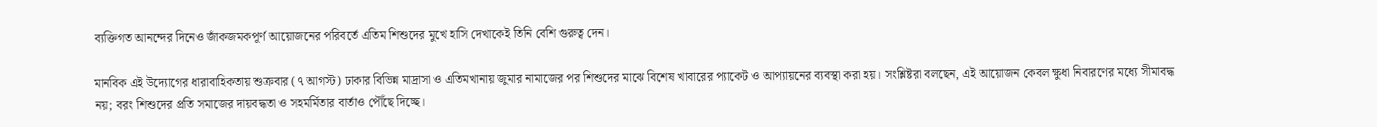ব্যক্তিগত আনন্দের দিনেও জাঁকজমকপূর্ণ আয়োজনের পরিবর্তে এতিম শিশুদের মুখে হাসি দেখাকেই তিনি বেশি গুরুত্ব দেন।

মানবিক এই উদ্যোগের ধারাবাহিকতায় শুক্রবার (৭ আগস্ট) ঢাকার বিভিন্ন মাদ্রাসা ও এতিমখানায় জুমার নামাজের পর শিশুদের মাঝে বিশেষ খাবারের প্যাকেট ও আপ্যায়নের ব্যবস্থা করা হয়। সংশ্লিষ্টরা বলছেন, এই আয়োজন কেবল ক্ষুধা নিবারণের মধ্যে সীমাবদ্ধ নয়; বরং শিশুদের প্রতি সমাজের দায়বদ্ধতা ও সহমর্মিতার বার্তাও পৌঁছে দিচ্ছে।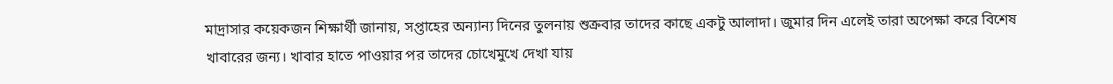মাদ্রাসার কয়েকজন শিক্ষার্থী জানায়, সপ্তাহের অন্যান্য দিনের তুলনায় শুক্রবার তাদের কাছে একটু আলাদা। জুমার দিন এলেই তারা অপেক্ষা করে বিশেষ খাবারের জন্য। খাবার হাতে পাওয়ার পর তাদের চোখেমুখে দেখা যায়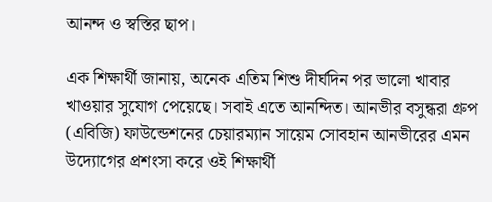আনন্দ ও স্বস্তির ছাপ।

এক শিক্ষার্থী জানায়, অনেক এতিম শিশু দীর্ঘদিন পর ভালো খাবার খাওয়ার সুযোগ পেয়েছে। সবাই এতে আনন্দিত। আনভীর বসুন্ধরা গ্রুপ (এবিজি) ফাউন্ডেশনের চেয়ারম্যান সায়েম সোবহান আনভীরের এমন উদ্যোগের প্রশংসা করে ওই শিক্ষার্থী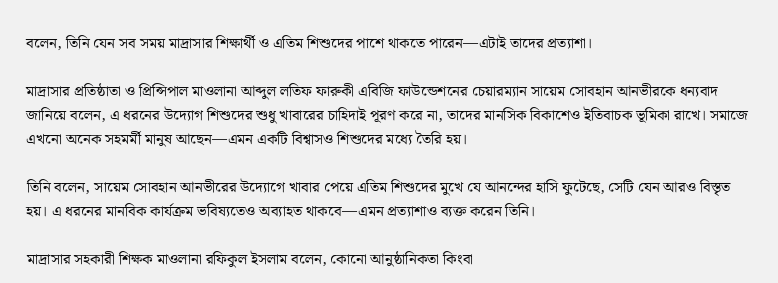বলেন, তিনি যেন সব সময় মাদ্রাসার শিক্ষার্থী ও এতিম শিশুদের পাশে থাকতে পারেন—এটাই তাদের প্রত্যাশা।

মাদ্রাসার প্রতিষ্ঠাতা ও প্রিন্সিপাল মাওলানা আব্দুল লতিফ ফারুকী এবিজি ফাউন্ডেশনের চেয়ারম্যান সায়েম সোবহান আনভীরকে ধন্যবাদ জানিয়ে বলেন, এ ধরনের উদ্যোগ শিশুদের শুধু খাবারের চাহিদাই পূরণ করে না, তাদের মানসিক বিকাশেও ইতিবাচক ভূমিকা রাখে। সমাজে এখনো অনেক সহমর্মী মানুষ আছেন—এমন একটি বিশ্বাসও শিশুদের মধ্যে তৈরি হয়।

তিনি বলেন, সায়েম সোবহান আনভীরের উদ্যোগে খাবার পেয়ে এতিম শিশুদের মুখে যে আনন্দের হাসি ফুটেছে, সেটি যেন আরও বিস্তৃত হয়। এ ধরনের মানবিক কার্যক্রম ভবিষ্যতেও অব্যাহত থাকবে—এমন প্রত্যাশাও ব্যক্ত করেন তিনি।

মাদ্রাসার সহকারী শিক্ষক মাওলানা রফিকুল ইসলাম বলেন, কোনো আনুষ্ঠানিকতা কিংবা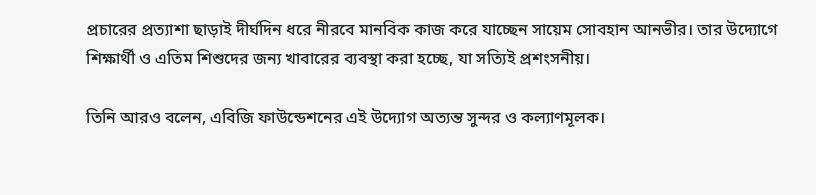প্রচারের প্রত্যাশা ছাড়াই দীর্ঘদিন ধরে নীরবে মানবিক কাজ করে যাচ্ছেন সায়েম সোবহান আনভীর। তার উদ্যোগে শিক্ষার্থী ও এতিম শিশুদের জন্য খাবারের ব্যবস্থা করা হচ্ছে, যা সত্যিই প্রশংসনীয়।

তিনি আরও বলেন, এবিজি ফাউন্ডেশনের এই উদ্যোগ অত্যন্ত সুন্দর ও কল্যাণমূলক।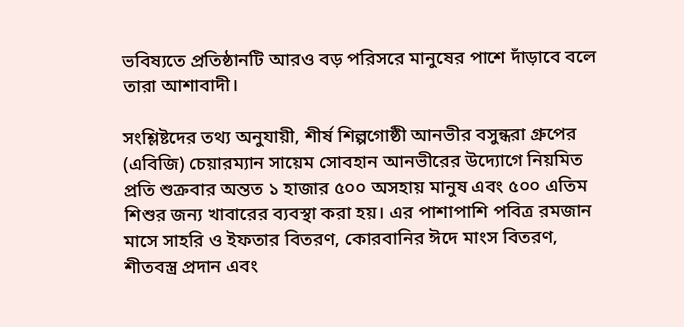ভবিষ্যতে প্রতিষ্ঠানটি আরও বড় পরিসরে মানুষের পাশে দাঁড়াবে বলে তারা আশাবাদী।

সংশ্লিষ্টদের তথ্য অনুযায়ী, শীর্ষ শিল্পগোষ্ঠী আনভীর বসুন্ধরা গ্রুপের (এবিজি) চেয়ারম্যান সায়েম সোবহান আনভীরের উদ্যোগে নিয়মিত প্রতি শুক্রবার অন্তত ১ হাজার ৫০০ অসহায় মানুষ এবং ৫০০ এতিম শিশুর জন্য খাবারের ব্যবস্থা করা হয়। এর পাশাপাশি পবিত্র রমজান মাসে সাহরি ও ইফতার বিতরণ, কোরবানির ঈদে মাংস বিতরণ, শীতবস্ত্র প্রদান এবং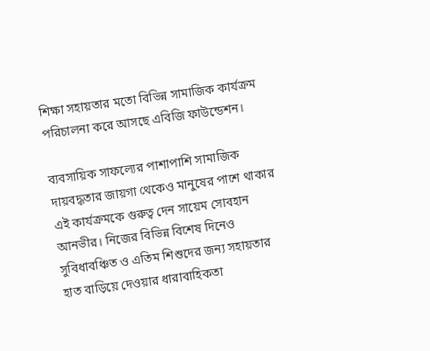শিক্ষা সহায়তার মতো বিভিন্ন সামাজিক কার্যক্রম পরিচালনা করে আসছে এবিজি ফাউন্ডেশন।

ব্যবসায়িক সাফল্যের পাশাপাশি সামাজিক দায়বদ্ধতার জায়গা থেকেও মানুষের পাশে থাকার এই কার্যক্রমকে গুরুত্ব দেন সায়েম সোবহান আনভীর। নিজের বিভিন্ন বিশেষ দিনেও সুবিধাবঞ্চিত ও এতিম শিশুদের জন্য সহায়তার হাত বাড়িয়ে দেওয়ার ধারাবাহিকতা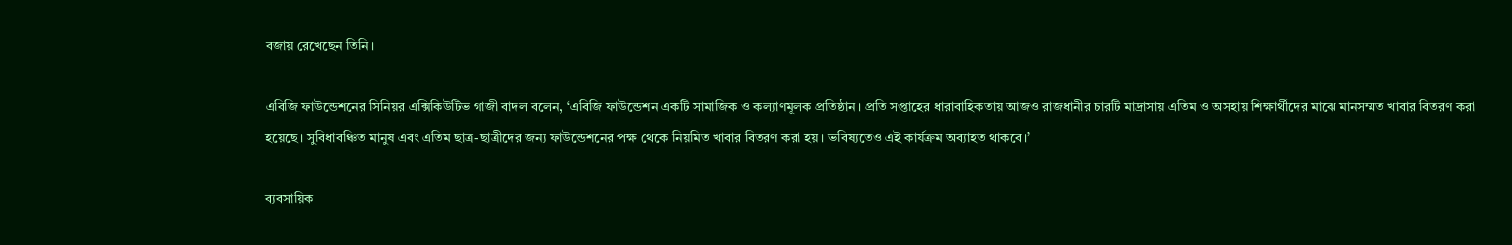বজায় রেখেছেন তিনি।

এবিজি ফাউন্ডেশনের সিনিয়র এক্সিকিউটিভ গাজী বাদল বলেন, ‘এবিজি ফাউন্ডেশন একটি সামাজিক ও কল্যাণমূলক প্রতিষ্ঠান। প্রতি সপ্তাহের ধারাবাহিকতায় আজও রাজধানীর চারটি মাদ্রাসায় এতিম ও অসহায় শিক্ষার্থীদের মাঝে মানসম্মত খাবার বিতরণ করা হয়েছে। সুবিধাবঞ্চিত মানুষ এবং এতিম ছাত্র-ছাত্রীদের জন্য ফাউন্ডেশনের পক্ষ থেকে নিয়মিত খাবার বিতরণ করা হয়। ভবিষ্যতেও এই কার্যক্রম অব্যাহত থাকবে।’

ব্যবসায়িক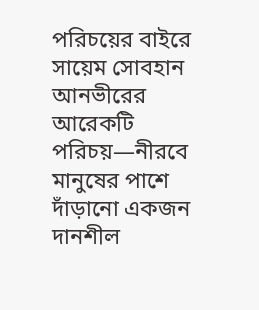পরিচয়ের বাইরে সায়েম সোবহান আনভীরের আরেকটি পরিচয়—নীরবে মানুষের পাশে দাঁড়ানো একজন দানশীল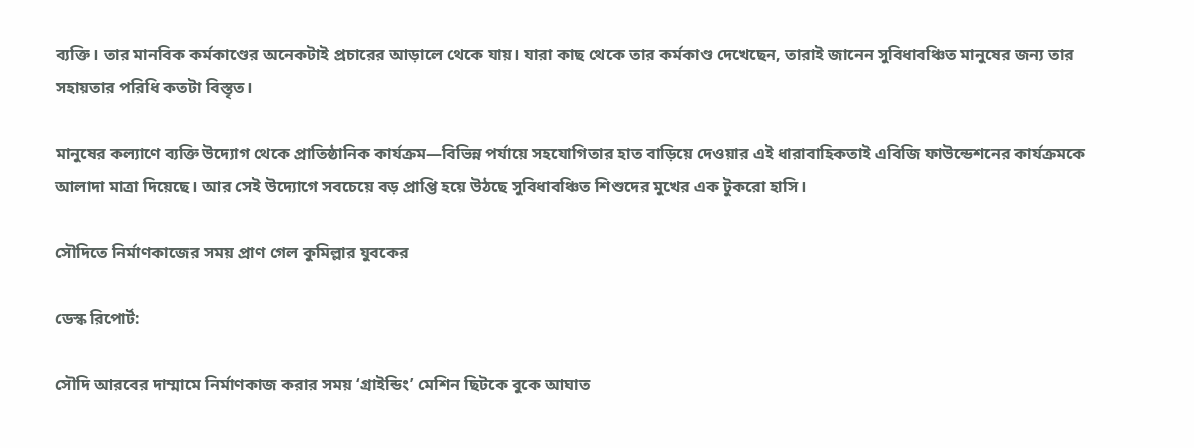ব্যক্তি। তার মানবিক কর্মকাণ্ডের অনেকটাই প্রচারের আড়ালে থেকে যায়। যারা কাছ থেকে তার কর্মকাণ্ড দেখেছেন, তারাই জানেন সুবিধাবঞ্চিত মানুষের জন্য তার সহায়তার পরিধি কতটা বিস্তৃত।

মানুষের কল্যাণে ব্যক্তি উদ্যোগ থেকে প্রাতিষ্ঠানিক কার্যক্রম—বিভিন্ন পর্যায়ে সহযোগিতার হাত বাড়িয়ে দেওয়ার এই ধারাবাহিকতাই এবিজি ফাউন্ডেশনের কার্যক্রমকে আলাদা মাত্রা দিয়েছে। আর সেই উদ্যোগে সবচেয়ে বড় প্রাপ্তি হয়ে উঠছে সুবিধাবঞ্চিত শিশুদের মুখের এক টুকরো হাসি।

সৌদিতে নির্মাণকাজের সময় প্রাণ গেল কুমিল্লার যুবকের

ডেস্ক রিপোর্ট:

সৌদি আরবের দাম্মামে নির্মাণকাজ করার সময় ‘গ্রাইন্ডিং’ মেশিন ছিটকে বুকে আঘাত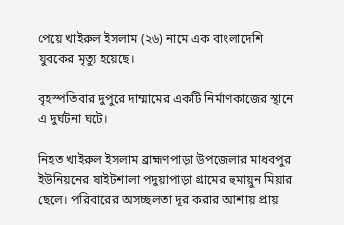পেয়ে খাইরুল ইসলাম (২৬) নামে এক বাংলাদেশি যুবকের মৃত্যু হয়েছে।

বৃহস্পতিবার দুপুরে দাম্মামের একটি নির্মাণকাজের স্থানে এ দুর্ঘটনা ঘটে।

নিহত খাইরুল ইসলাম ব্রাহ্মণপাড়া উপজেলার মাধবপুর ইউনিয়নের ষাইটশালা পদুয়াপাড়া গ্রামের হুমায়ুন মিয়ার ছেলে। পরিবারের অসচ্ছলতা দূর করার আশায় প্রায়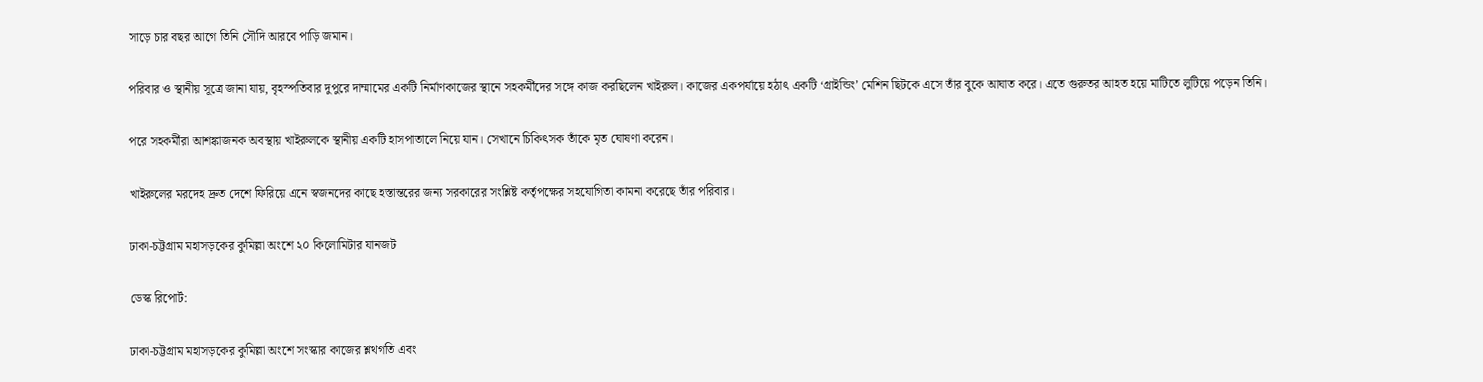সাড়ে চার বছর আগে তিনি সৌদি আরবে পাড়ি জমান।

পরিবার ও স্থানীয় সূত্রে জানা যায়, বৃহস্পতিবার দুপুরে দাম্মামের একটি নির্মাণকাজের স্থানে সহকর্মীদের সঙ্গে কাজ করছিলেন খাইরুল। কাজের একপর্যায়ে হঠাৎ একটি ‘গ্রাইন্ডিং’ মেশিন ছিটকে এসে তাঁর বুকে আঘাত করে। এতে গুরুতর আহত হয়ে মাটিতে লুটিয়ে পড়েন তিনি।

পরে সহকর্মীরা আশঙ্কাজনক অবস্থায় খাইরুলকে স্থানীয় একটি হাসপাতালে নিয়ে যান। সেখানে চিকিৎসক তাঁকে মৃত ঘোষণা করেন।

খাইরুলের মরদেহ দ্রুত দেশে ফিরিয়ে এনে স্বজনদের কাছে হস্তান্তরের জন্য সরকারের সংশ্লিষ্ট কর্তৃপক্ষের সহযোগিতা কামনা করেছে তাঁর পরিবার।

ঢাকা-চট্টগ্রাম মহাসড়কের কুমিল্লা অংশে ২০ কিলোমিটার যানজট

ডেস্ক রিপোর্ট:

ঢাকা-চট্টগ্রাম মহাসড়কের কুমিল্লা অংশে সংস্কার কাজের শ্লথগতি এবং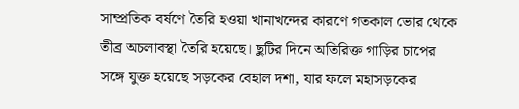সাম্প্রতিক বর্ষণে তৈরি হওয়া খানাখন্দের কারণে গতকাল ভোর থেকে তীব্র অচলাবস্থা তৈরি হয়েছে। ছুটির দিনে অতিরিক্ত গাড়ির চাপের সঙ্গে যুক্ত হয়েছে সড়কের বেহাল দশা, যার ফলে মহাসড়কের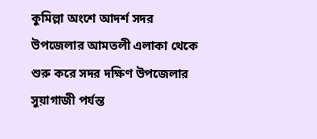কুমিল্লা অংশে আদর্শ সদর উপজেলার আমতলী এলাকা থেকে শুরু করে সদর দক্ষিণ উপজেলার সুয়াগাজী পর্যন্ত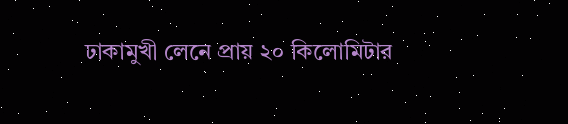ঢাকামুখী লেনে প্রায় ২০ কিলোমিটার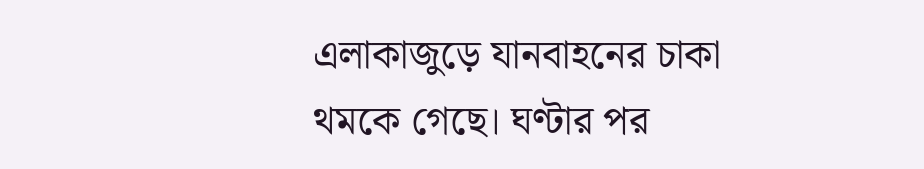এলাকাজুড়ে যানবাহনের চাকা থমকে গেছে। ঘণ্টার পর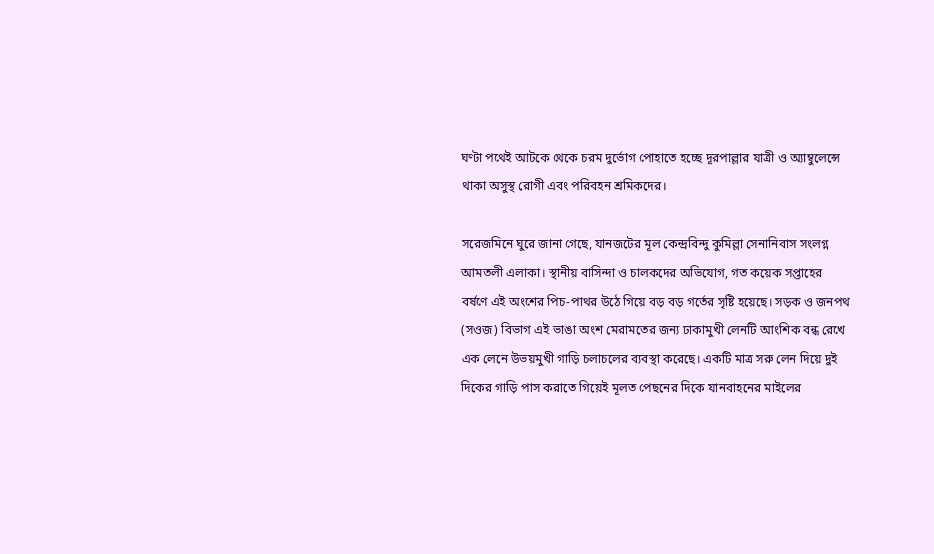ঘণ্টা পথেই আটকে থেকে চরম দুর্ভোগ পোহাতে হচ্ছে দূরপাল্লার যাত্রী ও অ্যাম্বুলেন্সে থাকা অসুস্থ রোগী এবং পরিবহন শ্রমিকদের।

সরেজমিনে ঘুরে জানা গেছে, যানজটের মূল কেন্দ্রবিন্দু কুমিল্লা সেনানিবাস সংলগ্ন আমতলী এলাকা। স্থানীয় বাসিন্দা ও চালকদের অভিযোগ, গত কয়েক সপ্তাহের বর্ষণে এই অংশের পিচ-পাথর উঠে গিয়ে বড় বড় গর্তের সৃষ্টি হয়েছে। সড়ক ও জনপথ (সওজ) বিভাগ এই ভাঙা অংশ মেরামতের জন্য ঢাকামুখী লেনটি আংশিক বন্ধ রেখে এক লেনে উভয়মুখী গাড়ি চলাচলের ব্যবস্থা করেছে। একটি মাত্র সরু লেন দিয়ে দুই দিকের গাড়ি পাস করাতে গিয়েই মূলত পেছনের দিকে যানবাহনের মাইলের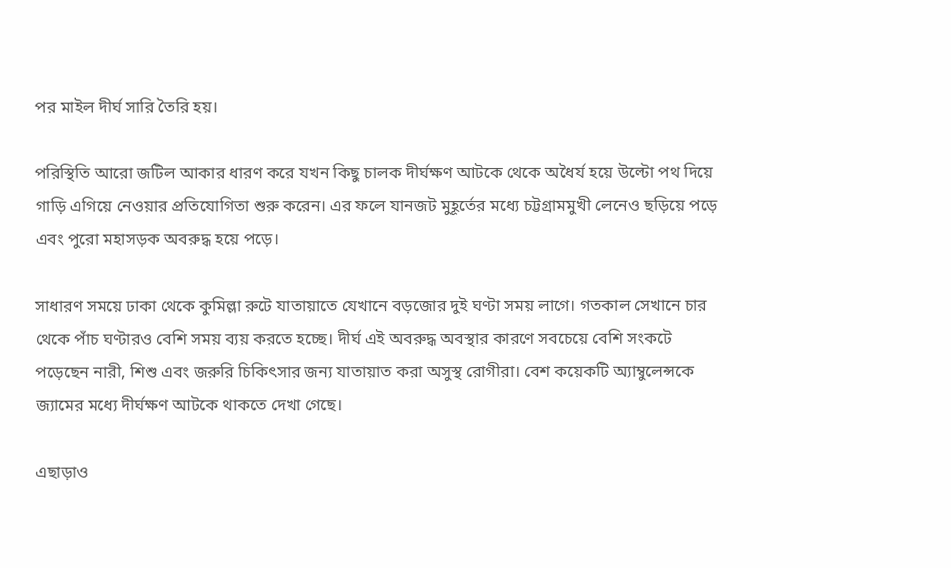পর মাইল দীর্ঘ সারি তৈরি হয়।

পরিস্থিতি আরো জটিল আকার ধারণ করে যখন কিছু চালক দীর্ঘক্ষণ আটকে থেকে অধৈর্য হয়ে উল্টো পথ দিয়ে গাড়ি এগিয়ে নেওয়ার প্রতিযোগিতা শুরু করেন। এর ফলে যানজট মুহূর্তের মধ্যে চট্টগ্রামমুখী লেনেও ছড়িয়ে পড়ে এবং পুরো মহাসড়ক অবরুদ্ধ হয়ে পড়ে।

সাধারণ সময়ে ঢাকা থেকে কুমিল্লা রুটে যাতায়াতে যেখানে বড়জোর দুই ঘণ্টা সময় লাগে। গতকাল সেখানে চার থেকে পাঁচ ঘণ্টারও বেশি সময় ব্যয় করতে হচ্ছে। দীর্ঘ এই অবরুদ্ধ অবস্থার কারণে সবচেয়ে বেশি সংকটে পড়েছেন নারী, শিশু এবং জরুরি চিকিৎসার জন্য যাতায়াত করা অসুস্থ রোগীরা। বেশ কয়েকটি অ্যাম্বুলেন্সকে জ্যামের মধ্যে দীর্ঘক্ষণ আটকে থাকতে দেখা গেছে।

এছাড়াও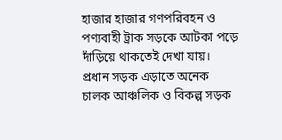হাজার হাজার গণপরিবহন ও পণ্যবাহী ট্রাক সড়কে আটকা পড়ে দাঁড়িয়ে থাকতেই দেখা যায়। প্রধান সড়ক এড়াতে অনেক চালক আঞ্চলিক ও বিকল্প সড়ক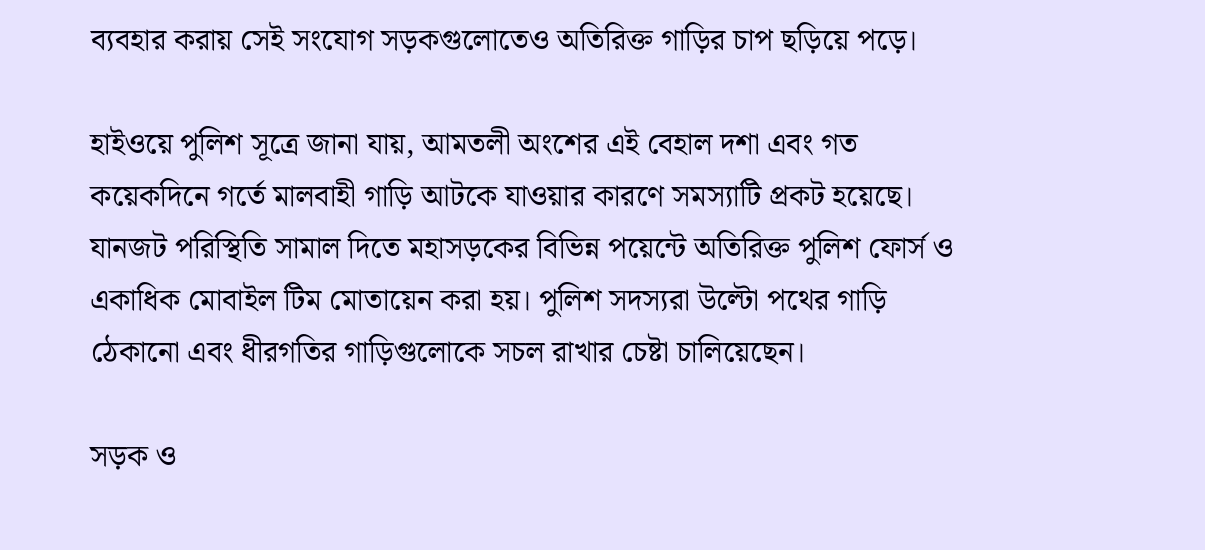ব্যবহার করায় সেই সংযোগ সড়কগুলোতেও অতিরিক্ত গাড়ির চাপ ছড়িয়ে পড়ে।

হাইওয়ে পুলিশ সূত্রে জানা যায়, আমতলী অংশের এই বেহাল দশা এবং গত কয়েকদিনে গর্তে মালবাহী গাড়ি আটকে যাওয়ার কারণে সমস্যাটি প্রকট হয়েছে। যানজট পরিস্থিতি সামাল দিতে মহাসড়কের বিভিন্ন পয়েন্টে অতিরিক্ত পুলিশ ফোর্স ও একাধিক মোবাইল টিম মোতায়েন করা হয়। পুলিশ সদস্যরা উল্টো পথের গাড়ি ঠেকানো এবং ধীরগতির গাড়িগুলোকে সচল রাখার চেষ্টা চালিয়েছেন।

সড়ক ও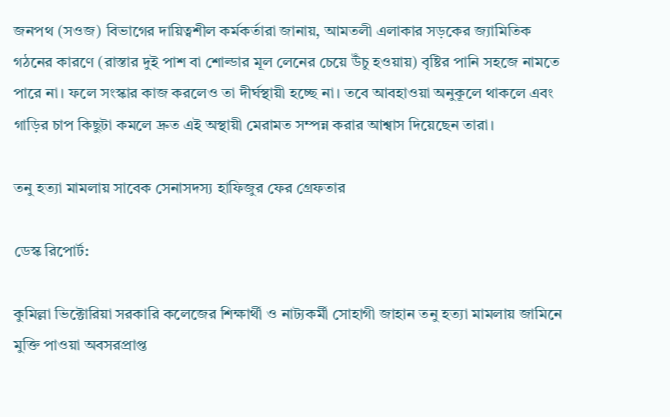জনপথ (সওজ) বিভাগের দায়িত্বশীল কর্মকর্তারা জানায়, আমতলী এলাকার সড়কের জ্যামিতিক গঠনের কারণে (রাস্তার দুই পাশ বা শোল্ডার মূল লেনের চেয়ে উঁচু হওয়ায়) বৃষ্টির পানি সহজে নামতে পারে না। ফলে সংস্কার কাজ করলেও তা দীর্ঘস্থায়ী হচ্ছে না। তবে আবহাওয়া অনুকূলে থাকলে এবং গাড়ির চাপ কিছুটা কমলে দ্রুত এই অস্থায়ী মেরামত সম্পন্ন করার আশ্বাস দিয়েছেন তারা।

তনু হত্যা মামলায় সাবেক সেনাসদস্য হাফিজুর ফের গ্রেফতার

ডেস্ক রিপোর্ট:

কুমিল্লা ভিক্টোরিয়া সরকারি কলেজের শিক্ষার্থী ও নাট্যকর্মী সোহাগী জাহান তনু হত্যা মামলায় জামিনে মুক্তি পাওয়া অবসরপ্রাপ্ত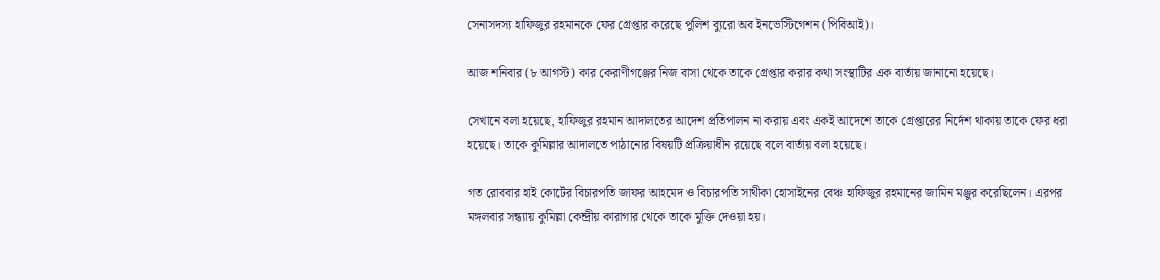সেনাসদস্য হাফিজুর রহমানকে ফের গ্রেপ্তার করেছে পুলিশ ব্যুরো অব ইনভেস্টিগেশন (পিবিআই)।

আজ শনিবার (৮ আগস্ট) কার কেরাণীগঞ্জের নিজ বাসা থেকে তাকে গ্রেপ্তার করার কথা সংস্থাটির এক বার্তায় জানানো হয়েছে।

সেখানে বলা হয়েছে, হাফিজুর রহমান আদালতের আদেশ প্রতিপালন না করায় এবং একই আদেশে তাকে গ্রেপ্তারের নির্দেশ থাকায় তাকে ফের ধরা হয়েছে। তাকে কুমিল্লার আদালতে পাঠানোর বিষয়টি প্রক্রিয়াধীন রয়েছে বলে বার্তায় বলা হয়েছে।

গত রোববার হাই কোর্টের বিচারপতি জাফর আহমেদ ও বিচারপতি সাথীকা হোসাইনের বেঞ্চ হাফিজুর রহমানের জামিন মঞ্জুর করেছিলেন। এরপর মঙ্গলবার সন্ধ্যায় কুমিল্লা কেন্দ্রীয় কারাগার থেকে তাকে মুক্তি দেওয়া হয়।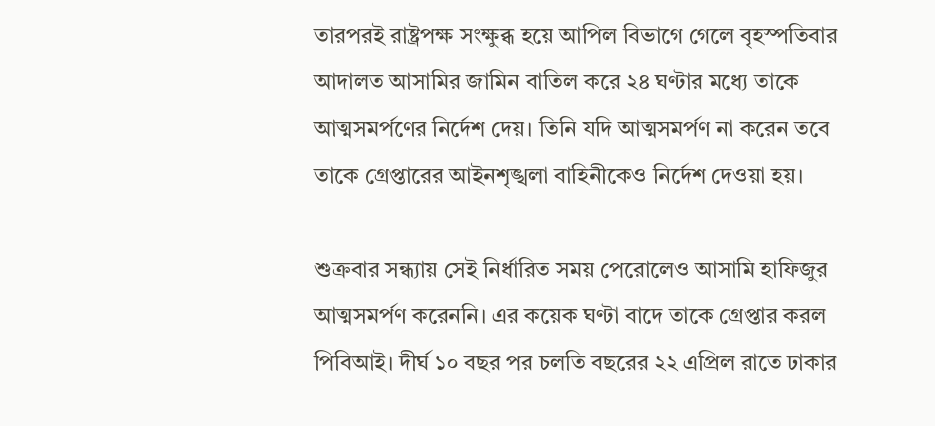তারপরই রাষ্ট্রপক্ষ সংক্ষুব্ধ হয়ে আপিল বিভাগে গেলে বৃহস্পতিবার আদালত আসামির জামিন বাতিল করে ২৪ ঘণ্টার মধ্যে তাকে আত্মসমর্পণের নির্দেশ দেয়। তিনি যদি আত্মসমর্পণ না করেন তবে তাকে গ্রেপ্তারের আইনশৃঙ্খলা বাহিনীকেও নির্দেশ দেওয়া হয়।

শুক্রবার সন্ধ্যায় সেই নির্ধারিত সময় পেরোলেও আসামি হাফিজুর আত্মসমর্পণ করেননি। এর কয়েক ঘণ্টা বাদে তাকে গ্রেপ্তার করল পিবিআই। দীর্ঘ ১০ বছর পর চলতি বছরের ২২ এপ্রিল রাতে ঢাকার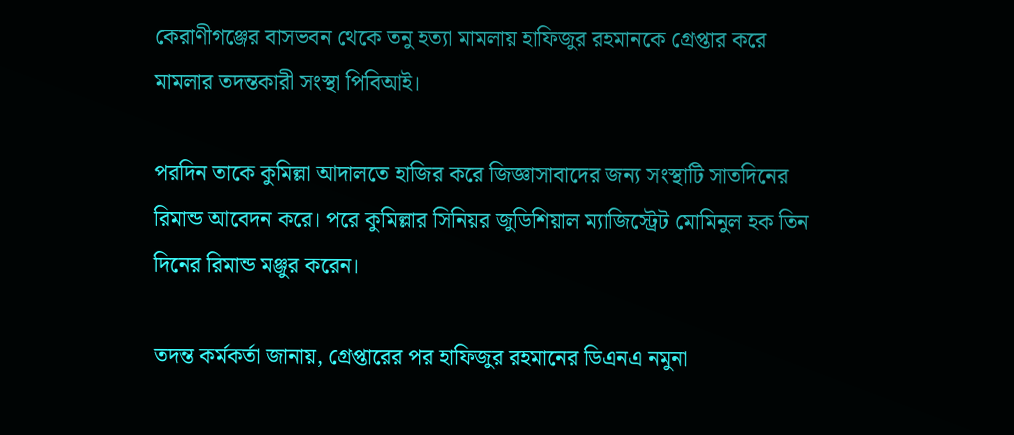কেরাণীগঞ্জের বাসভবন থেকে তনু হত্যা মামলায় হাফিজুর রহমানকে গ্রেপ্তার করে মামলার তদন্তকারী সংস্থা পিবিআই।

পরদিন তাকে কুমিল্লা আদালতে হাজির করে জিজ্ঞাসাবাদের জন্য সংস্থাটি সাতদিনের রিমান্ড আবেদন করে। পরে কুমিল্লার সিনিয়র জুডিশিয়াল ম্যাজিস্ট্রেট মোমিনুল হক তিন দিনের রিমান্ড মঞ্জুর করেন।

তদন্ত কর্মকর্তা জানায়, গ্রেপ্তারের পর হাফিজুর রহমানের ডিএনএ নমুনা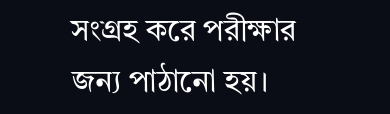সংগ্রহ করে পরীক্ষার জন্য পাঠানো হয়।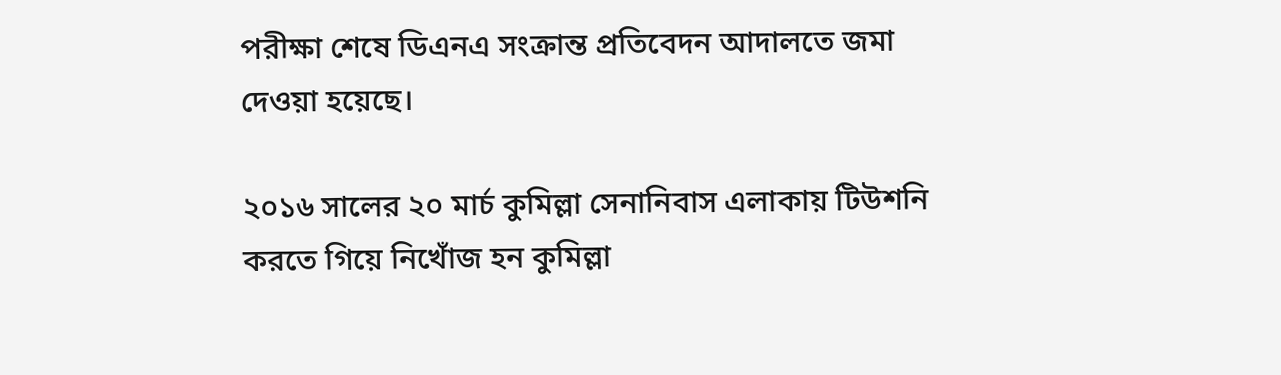পরীক্ষা শেষে ডিএনএ সংক্রান্ত প্রতিবেদন আদালতে জমা দেওয়া হয়েছে।

২০১৬ সালের ২০ মার্চ কুমিল্লা সেনানিবাস এলাকায় টিউশনি করতে গিয়ে নিখোঁজ হন কুমিল্লা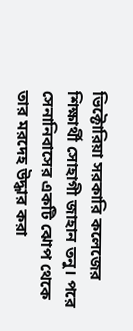ভিক্টোরিয়া সরকারি কলেজের শিক্ষার্থী সোহাগী জাহান তনু। পরে সেনানিবাসের একটি ঝোপ থেকে তার মরদেহ উদ্ধার করা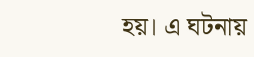হয়। এ ঘটনায়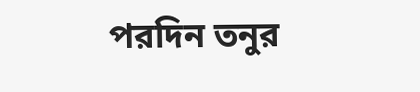পরদিন তনুর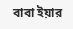বাবা ইয়ার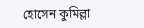হোসেন কুমিল্লা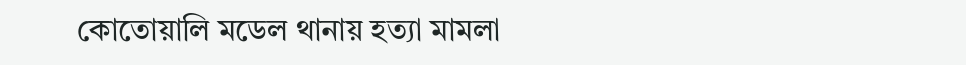কোতোয়ালি মডেল থানায় হত্যা মামলা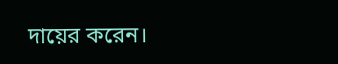দায়ের করেন।